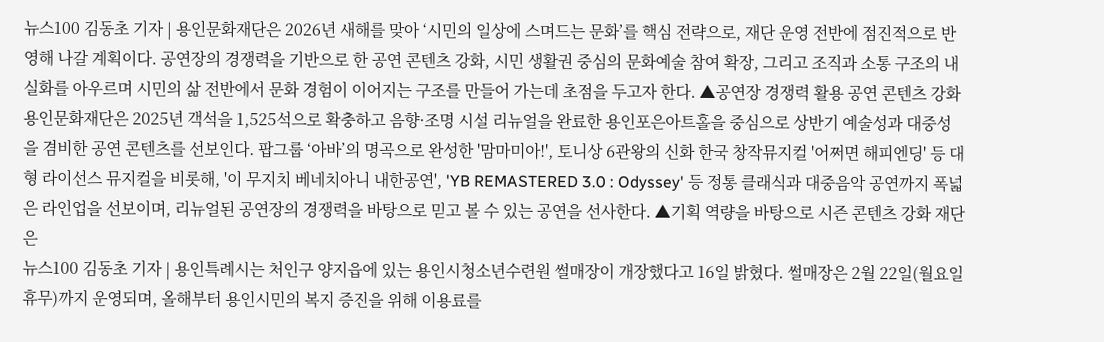뉴스100 김동초 기자 | 용인문화재단은 2026년 새해를 맞아 ‘시민의 일상에 스며드는 문화’를 핵심 전략으로, 재단 운영 전반에 점진적으로 반영해 나갈 계획이다. 공연장의 경쟁력을 기반으로 한 공연 콘텐츠 강화, 시민 생활권 중심의 문화예술 참여 확장, 그리고 조직과 소통 구조의 내실화를 아우르며 시민의 삶 전반에서 문화 경험이 이어지는 구조를 만들어 가는데 초점을 두고자 한다. ▲공연장 경쟁력 활용 공연 콘텐츠 강화 용인문화재단은 2025년 객석을 1,525석으로 확충하고 음향·조명 시설 리뉴얼을 완료한 용인포은아트홀을 중심으로 상반기 예술성과 대중성을 겸비한 공연 콘텐츠를 선보인다. 팝그룹 ‘아바’의 명곡으로 완성한 '맘마미아!', 토니상 6관왕의 신화 한국 창작뮤지컬 '어쩌면 해피엔딩' 등 대형 라이선스 뮤지컬을 비롯해, '이 무지치 베네치아니 내한공연', 'YB REMASTERED 3.0 : Odyssey' 등 정통 클래식과 대중음악 공연까지 폭넓은 라인업을 선보이며, 리뉴얼된 공연장의 경쟁력을 바탕으로 믿고 볼 수 있는 공연을 선사한다. ▲기획 역량을 바탕으로 시즌 콘텐츠 강화 재단은
뉴스100 김동초 기자 | 용인특례시는 처인구 양지읍에 있는 용인시청소년수련원 썰매장이 개장했다고 16일 밝혔다. 썰매장은 2월 22일(월요일 휴무)까지 운영되며, 올해부터 용인시민의 복지 증진을 위해 이용료를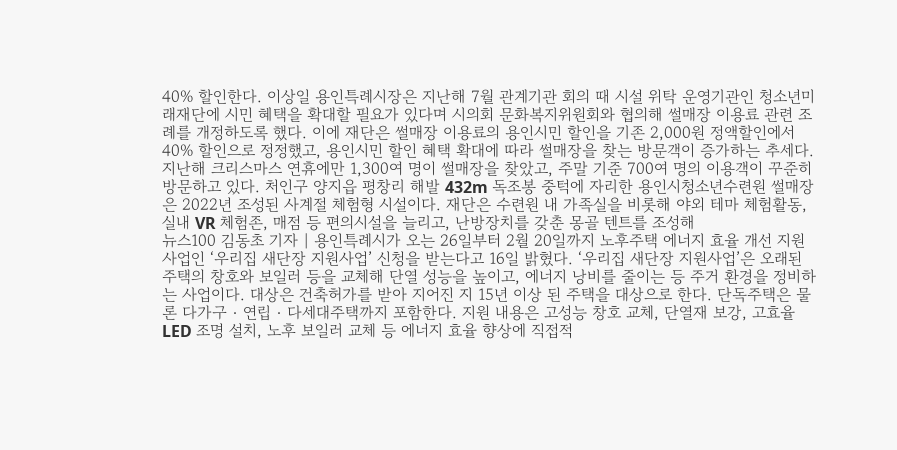40% 할인한다. 이상일 용인특례시장은 지난해 7월 관계기관 회의 때 시설 위탁 운영기관인 청소년미래재단에 시민 혜택을 확대할 필요가 있다며 시의회 문화복지위원회와 협의해 썰매장 이용료 관련 조례를 개정하도록 했다. 이에 재단은 썰매장 이용료의 용인시민 할인을 기존 2,000원 정액할인에서 40% 할인으로 정정했고, 용인시민 할인 혜택 확대에 따라 썰매장을 찾는 방문객이 증가하는 추세다. 지난해 크리스마스 연휴에만 1,300여 명이 썰매장을 찾았고, 주말 기준 700여 명의 이용객이 꾸준히 방문하고 있다. 처인구 양지읍 평창리 해발 432m 독조봉 중턱에 자리한 용인시청소년수련원 썰매장은 2022년 조성된 사계절 체험형 시설이다. 재단은 수련원 내 가족실을 비롯해 야외 테마 체험활동, 실내 VR 체험존, 매점 등 편의시설을 늘리고, 난방장치를 갖춘 몽골 텐트를 조성해
뉴스100 김동초 기자 | 용인특례시가 오는 26일부터 2월 20일까지 노후주택 에너지 효율 개선 지원 사업인 ‘우리집 새단장 지원사업’ 신청을 받는다고 16일 밝혔다. ‘우리집 새단장 지원사업’은 오래된 주택의 창호와 보일러 등을 교체해 단열 성능을 높이고, 에너지 낭비를 줄이는 등 주거 환경을 정비하는 사업이다. 대상은 건축허가를 받아 지어진 지 15년 이상 된 주택을 대상으로 한다. 단독주택은 물론 다가구‧연립‧다세대주택까지 포함한다. 지원 내용은 고성능 창호 교체, 단열재 보강, 고효율 LED 조명 설치, 노후 보일러 교체 등 에너지 효율 향상에 직접적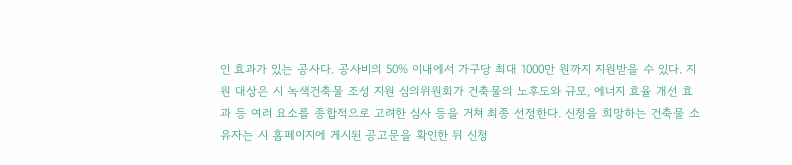인 효과가 있는 공사다. 공사비의 50% 이내에서 가구당 최대 1000만 원까지 지원받을 수 있다. 지원 대상은 시 녹색건축물 조성 지원 심의위원회가 건축물의 노후도와 규모, 에너지 효율 개선 효과 등 여러 요소를 종합적으로 고려한 심사 등을 거쳐 최종 선정한다. 신청을 희망하는 건축물 소유자는 시 홈페이지에 게시된 공고문을 확인한 뒤 신청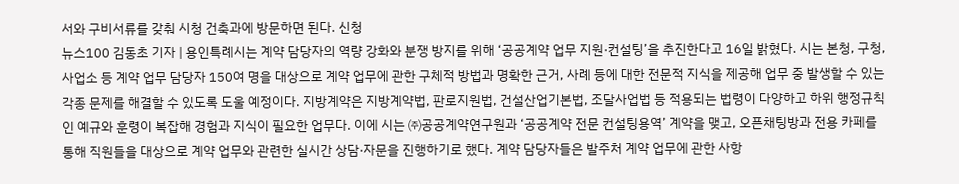서와 구비서류를 갖춰 시청 건축과에 방문하면 된다. 신청
뉴스100 김동초 기자 | 용인특례시는 계약 담당자의 역량 강화와 분쟁 방지를 위해 ‘공공계약 업무 지원·컨설팅’을 추진한다고 16일 밝혔다. 시는 본청, 구청, 사업소 등 계약 업무 담당자 150여 명을 대상으로 계약 업무에 관한 구체적 방법과 명확한 근거, 사례 등에 대한 전문적 지식을 제공해 업무 중 발생할 수 있는 각종 문제를 해결할 수 있도록 도울 예정이다. 지방계약은 지방계약법, 판로지원법, 건설산업기본법, 조달사업법 등 적용되는 법령이 다양하고 하위 행정규칙인 예규와 훈령이 복잡해 경험과 지식이 필요한 업무다. 이에 시는 ㈜공공계약연구원과 ‘공공계약 전문 컨설팅용역’ 계약을 맺고, 오픈채팅방과 전용 카페를 통해 직원들을 대상으로 계약 업무와 관련한 실시간 상담·자문을 진행하기로 했다. 계약 담당자들은 발주처 계약 업무에 관한 사항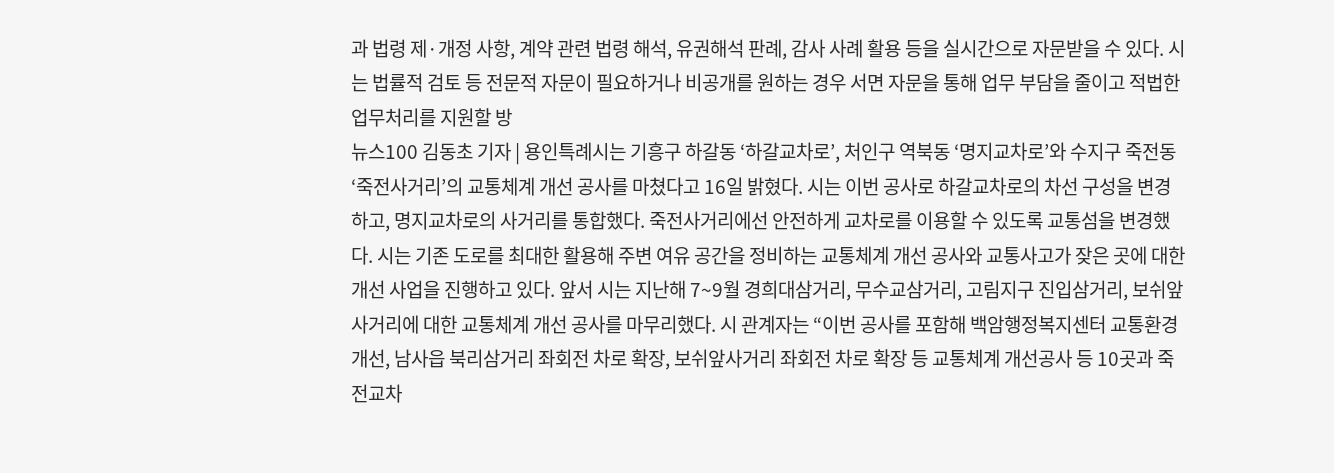과 법령 제·개정 사항, 계약 관련 법령 해석, 유권해석 판례, 감사 사례 활용 등을 실시간으로 자문받을 수 있다. 시는 법률적 검토 등 전문적 자문이 필요하거나 비공개를 원하는 경우 서면 자문을 통해 업무 부담을 줄이고 적법한 업무처리를 지원할 방
뉴스100 김동초 기자 | 용인특례시는 기흥구 하갈동 ‘하갈교차로’, 처인구 역북동 ‘명지교차로’와 수지구 죽전동 ‘죽전사거리’의 교통체계 개선 공사를 마쳤다고 16일 밝혔다. 시는 이번 공사로 하갈교차로의 차선 구성을 변경하고, 명지교차로의 사거리를 통합했다. 죽전사거리에선 안전하게 교차로를 이용할 수 있도록 교통섬을 변경했다. 시는 기존 도로를 최대한 활용해 주변 여유 공간을 정비하는 교통체계 개선 공사와 교통사고가 잦은 곳에 대한 개선 사업을 진행하고 있다. 앞서 시는 지난해 7~9월 경희대삼거리, 무수교삼거리, 고림지구 진입삼거리, 보쉬앞사거리에 대한 교통체계 개선 공사를 마무리했다. 시 관계자는 “이번 공사를 포함해 백암행정복지센터 교통환경 개선, 남사읍 북리삼거리 좌회전 차로 확장, 보쉬앞사거리 좌회전 차로 확장 등 교통체계 개선공사 등 10곳과 죽전교차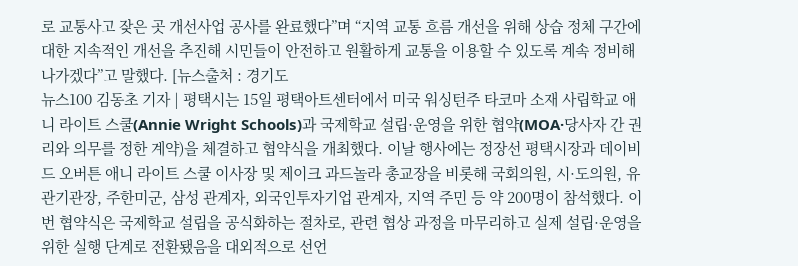로 교통사고 잦은 곳 개선사업 공사를 완료했다”며 “지역 교통 흐름 개선을 위해 상습 정체 구간에 대한 지속적인 개선을 추진해 시민들이 안전하고 원활하게 교통을 이용할 수 있도록 계속 정비해 나가겠다”고 말했다. [뉴스출처 : 경기도
뉴스100 김동초 기자 | 평택시는 15일 평택아트센터에서 미국 워싱턴주 타코마 소재 사립학교 애니 라이트 스쿨(Annie Wright Schools)과 국제학교 설립·운영을 위한 협약(MOA·당사자 간 권리와 의무를 정한 계약)을 체결하고 협약식을 개최했다. 이날 행사에는 정장선 평택시장과 데이비드 오버튼 애니 라이트 스쿨 이사장 및 제이크 과드놀라 총교장을 비롯해 국회의원, 시·도의원, 유관기관장, 주한미군, 삼성 관계자, 외국인투자기업 관계자, 지역 주민 등 약 200명이 참석했다. 이번 협약식은 국제학교 설립을 공식화하는 절차로, 관련 협상 과정을 마무리하고 실제 설립·운영을 위한 실행 단계로 전환됐음을 대외적으로 선언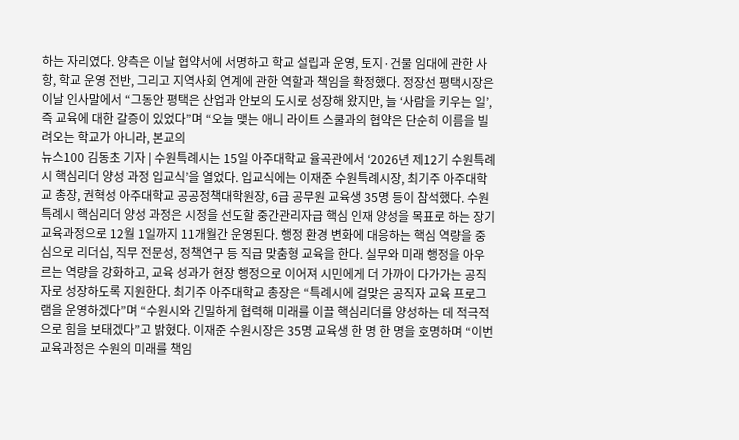하는 자리였다. 양측은 이날 협약서에 서명하고 학교 설립과 운영, 토지·건물 임대에 관한 사항, 학교 운영 전반, 그리고 지역사회 연계에 관한 역할과 책임을 확정했다. 정장선 평택시장은 이날 인사말에서 “그동안 평택은 산업과 안보의 도시로 성장해 왔지만, 늘 ‘사람을 키우는 일’, 즉 교육에 대한 갈증이 있었다”며 “오늘 맺는 애니 라이트 스쿨과의 협약은 단순히 이름을 빌려오는 학교가 아니라, 본교의
뉴스100 김동초 기자 | 수원특례시는 15일 아주대학교 율곡관에서 ‘2026년 제12기 수원특례시 핵심리더 양성 과정 입교식’을 열었다. 입교식에는 이재준 수원특례시장, 최기주 아주대학교 총장, 권혁성 아주대학교 공공정책대학원장, 6급 공무원 교육생 35명 등이 참석했다. 수원특례시 핵심리더 양성 과정은 시정을 선도할 중간관리자급 핵심 인재 양성을 목표로 하는 장기 교육과정으로 12월 1일까지 11개월간 운영된다. 행정 환경 변화에 대응하는 핵심 역량을 중심으로 리더십, 직무 전문성, 정책연구 등 직급 맞춤형 교육을 한다. 실무와 미래 행정을 아우르는 역량을 강화하고, 교육 성과가 현장 행정으로 이어져 시민에게 더 가까이 다가가는 공직자로 성장하도록 지원한다. 최기주 아주대학교 총장은 “특례시에 걸맞은 공직자 교육 프로그램을 운영하겠다”며 “수원시와 긴밀하게 협력해 미래를 이끌 핵심리더를 양성하는 데 적극적으로 힘을 보태겠다”고 밝혔다. 이재준 수원시장은 35명 교육생 한 명 한 명을 호명하며 “이번 교육과정은 수원의 미래를 책임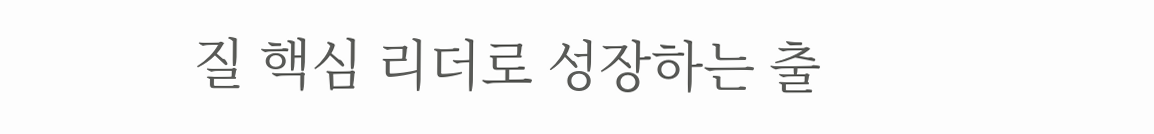질 핵심 리더로 성장하는 출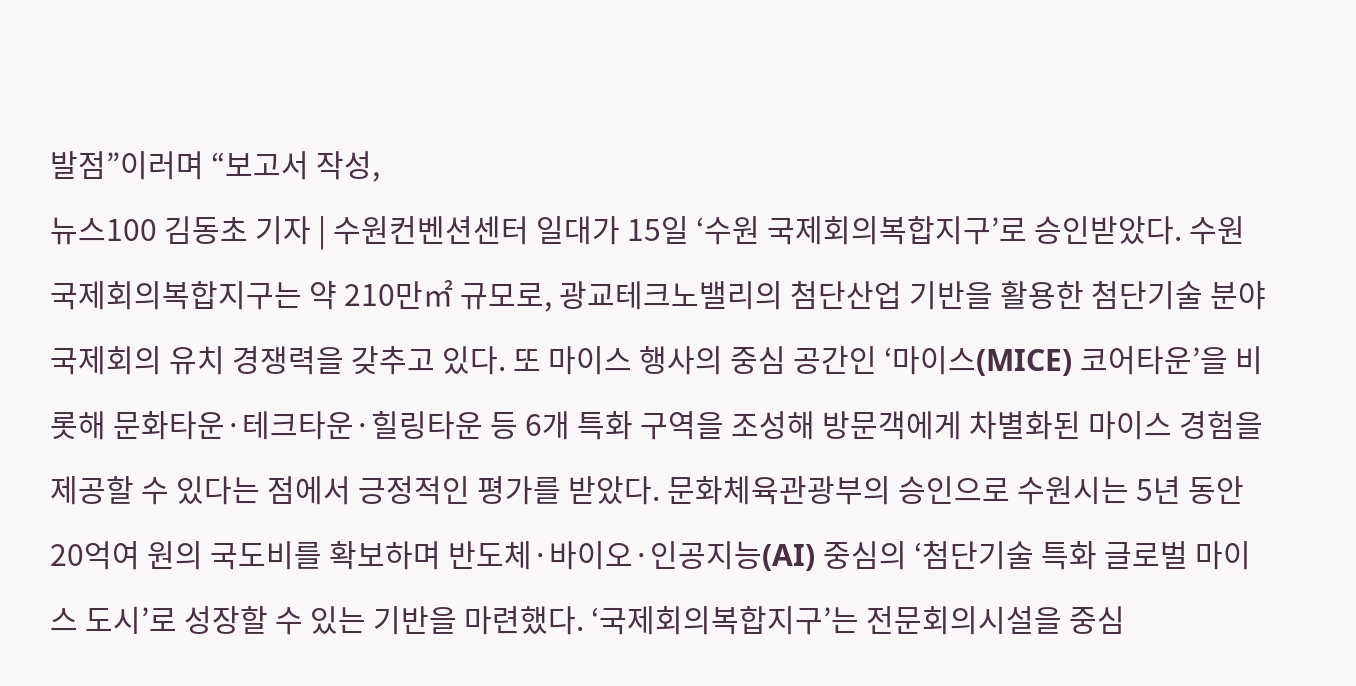발점”이러며 “보고서 작성,
뉴스100 김동초 기자 | 수원컨벤션센터 일대가 15일 ‘수원 국제회의복합지구’로 승인받았다. 수원 국제회의복합지구는 약 210만㎡ 규모로, 광교테크노밸리의 첨단산업 기반을 활용한 첨단기술 분야 국제회의 유치 경쟁력을 갖추고 있다. 또 마이스 행사의 중심 공간인 ‘마이스(MICE) 코어타운’을 비롯해 문화타운·테크타운·힐링타운 등 6개 특화 구역을 조성해 방문객에게 차별화된 마이스 경험을 제공할 수 있다는 점에서 긍정적인 평가를 받았다. 문화체육관광부의 승인으로 수원시는 5년 동안 20억여 원의 국도비를 확보하며 반도체·바이오·인공지능(AI) 중심의 ‘첨단기술 특화 글로벌 마이스 도시’로 성장할 수 있는 기반을 마련했다. ‘국제회의복합지구’는 전문회의시설을 중심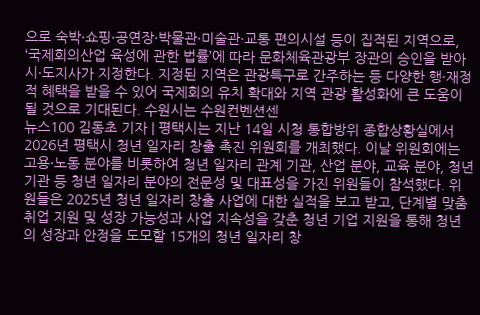으로 숙박·쇼핑·공연장·박물관·미술관·교통 편의시설 등이 집적된 지역으로, ‘국제회의산업 육성에 관한 법률’에 따라 문화체육관광부 장관의 승인을 받아 시·도지사가 지정한다. 지정된 지역은 관광특구로 간주하는 등 다양한 행·재정적 혜택을 받을 수 있어 국제회의 유치 확대와 지역 관광 활성화에 큰 도움이 될 것으로 기대된다. 수원시는 수원컨벤션센
뉴스100 김동초 기자 | 평택시는 지난 14일 시청 통합방위 종합상황실에서 2026년 평택시 청년 일자리 창출 촉진 위원회를 개최했다. 이날 위원회에는 고용·노동 분야를 비롯하여 청년 일자리 관계 기관, 산업 분야, 교육 분야, 청년 기관 등 청년 일자리 분야의 전문성 및 대표성을 가진 위원들이 참석했다. 위원들은 2025년 청년 일자리 창출 사업에 대한 실적을 보고 받고, 단계별 맞춤 취업 지원 및 성장 가능성과 사업 지속성을 갖춘 청년 기업 지원을 통해 청년의 성장과 안정을 도모할 15개의 청년 일자리 창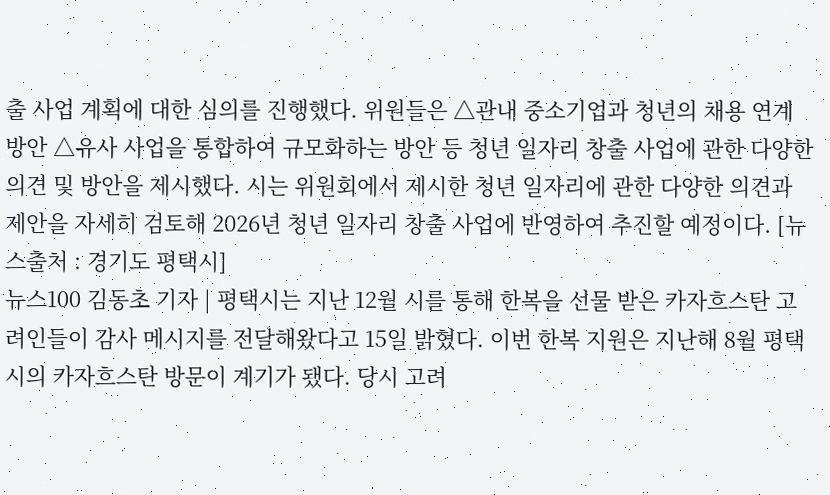출 사업 계획에 대한 심의를 진행했다. 위원들은 △관내 중소기업과 청년의 채용 연계 방안 △유사 사업을 통합하여 규모화하는 방안 등 청년 일자리 창출 사업에 관한 다양한 의견 및 방안을 제시했다. 시는 위원회에서 제시한 청년 일자리에 관한 다양한 의견과 제안을 자세히 검토해 2026년 청년 일자리 창출 사업에 반영하여 추진할 예정이다. [뉴스출처 : 경기도 평택시]
뉴스100 김동초 기자 | 평택시는 지난 12월 시를 통해 한복을 선물 받은 카자흐스탄 고려인들이 감사 메시지를 전달해왔다고 15일 밝혔다. 이번 한복 지원은 지난해 8월 평택시의 카자흐스탄 방문이 계기가 됐다. 당시 고려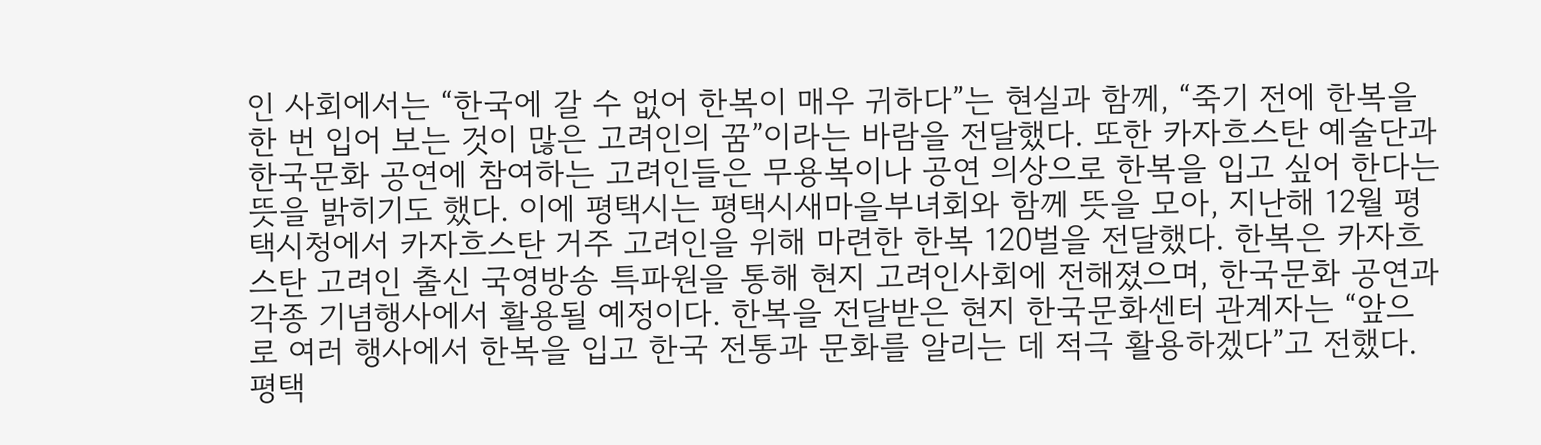인 사회에서는 “한국에 갈 수 없어 한복이 매우 귀하다”는 현실과 함께, “죽기 전에 한복을 한 번 입어 보는 것이 많은 고려인의 꿈”이라는 바람을 전달했다. 또한 카자흐스탄 예술단과 한국문화 공연에 참여하는 고려인들은 무용복이나 공연 의상으로 한복을 입고 싶어 한다는 뜻을 밝히기도 했다. 이에 평택시는 평택시새마을부녀회와 함께 뜻을 모아, 지난해 12월 평택시청에서 카자흐스탄 거주 고려인을 위해 마련한 한복 120벌을 전달했다. 한복은 카자흐스탄 고려인 출신 국영방송 특파원을 통해 현지 고려인사회에 전해졌으며, 한국문화 공연과 각종 기념행사에서 활용될 예정이다. 한복을 전달받은 현지 한국문화센터 관계자는 “앞으로 여러 행사에서 한복을 입고 한국 전통과 문화를 알리는 데 적극 활용하겠다”고 전했다. 평택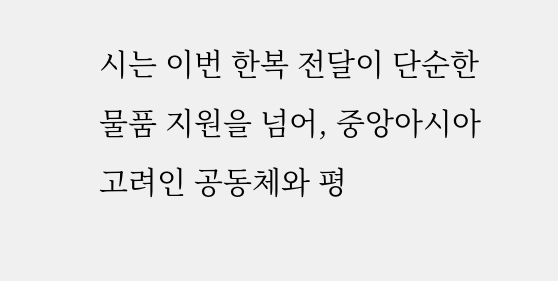시는 이번 한복 전달이 단순한 물품 지원을 넘어, 중앙아시아 고려인 공동체와 평